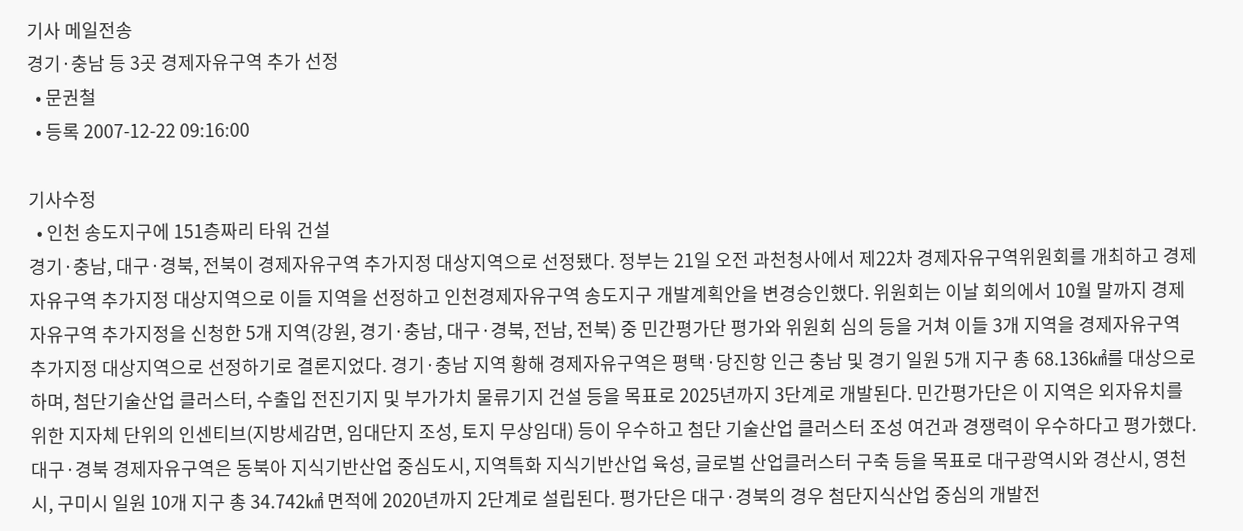기사 메일전송
경기·충남 등 3곳 경제자유구역 추가 선정
  • 문권철
  • 등록 2007-12-22 09:16:00

기사수정
  • 인천 송도지구에 151층짜리 타워 건설
경기·충남, 대구·경북, 전북이 경제자유구역 추가지정 대상지역으로 선정됐다. 정부는 21일 오전 과천청사에서 제22차 경제자유구역위원회를 개최하고 경제자유구역 추가지정 대상지역으로 이들 지역을 선정하고 인천경제자유구역 송도지구 개발계획안을 변경승인했다. 위원회는 이날 회의에서 10월 말까지 경제자유구역 추가지정을 신청한 5개 지역(강원, 경기·충남, 대구·경북, 전남, 전북) 중 민간평가단 평가와 위원회 심의 등을 거쳐 이들 3개 지역을 경제자유구역 추가지정 대상지역으로 선정하기로 결론지었다. 경기·충남 지역 황해 경제자유구역은 평택·당진항 인근 충남 및 경기 일원 5개 지구 총 68.136㎢를 대상으로 하며, 첨단기술산업 클러스터, 수출입 전진기지 및 부가가치 물류기지 건설 등을 목표로 2025년까지 3단계로 개발된다. 민간평가단은 이 지역은 외자유치를 위한 지자체 단위의 인센티브(지방세감면, 임대단지 조성, 토지 무상임대) 등이 우수하고 첨단 기술산업 클러스터 조성 여건과 경쟁력이 우수하다고 평가했다. 대구·경북 경제자유구역은 동북아 지식기반산업 중심도시, 지역특화 지식기반산업 육성, 글로벌 산업클러스터 구축 등을 목표로 대구광역시와 경산시, 영천시, 구미시 일원 10개 지구 총 34.742㎢ 면적에 2020년까지 2단계로 설립된다. 평가단은 대구·경북의 경우 첨단지식산업 중심의 개발전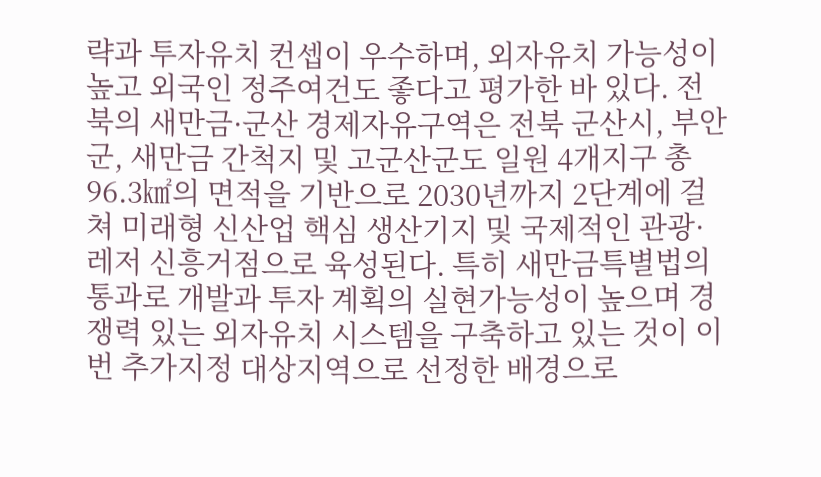략과 투자유치 컨셉이 우수하며, 외자유치 가능성이 높고 외국인 정주여건도 좋다고 평가한 바 있다. 전북의 새만금·군산 경제자유구역은 전북 군산시, 부안군, 새만금 간척지 및 고군산군도 일원 4개지구 총 96.3㎢의 면적을 기반으로 2030년까지 2단계에 걸쳐 미래형 신산업 핵심 생산기지 및 국제적인 관광·레저 신흥거점으로 육성된다. 특히 새만금특별법의 통과로 개발과 투자 계획의 실현가능성이 높으며 경쟁력 있는 외자유치 시스템을 구축하고 있는 것이 이번 추가지정 대상지역으로 선정한 배경으로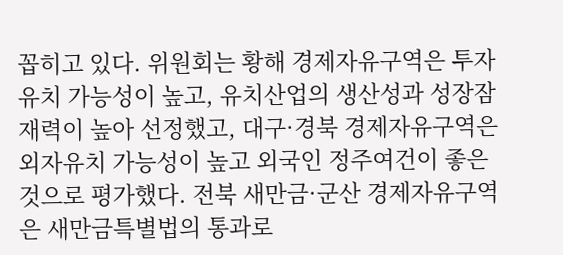꼽히고 있다. 위원회는 황해 경제자유구역은 투자유치 가능성이 높고, 유치산업의 생산성과 성장잠재력이 높아 선정했고, 대구·경북 경제자유구역은 외자유치 가능성이 높고 외국인 정주여건이 좋은 것으로 평가했다. 전북 새만금·군산 경제자유구역은 새만금특별법의 통과로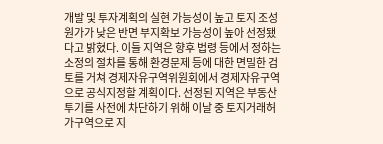개발 및 투자계획의 실현 가능성이 높고 토지 조성원가가 낮은 반면 부지확보 가능성이 높아 선정됐다고 밝혔다. 이들 지역은 향후 법령 등에서 정하는 소정의 절차를 통해 환경문제 등에 대한 면밀한 검토를 거쳐 경제자유구역위원회에서 경제자유구역으로 공식지정할 계획이다. 선정된 지역은 부동산 투기를 사전에 차단하기 위해 이날 중 토지거래허가구역으로 지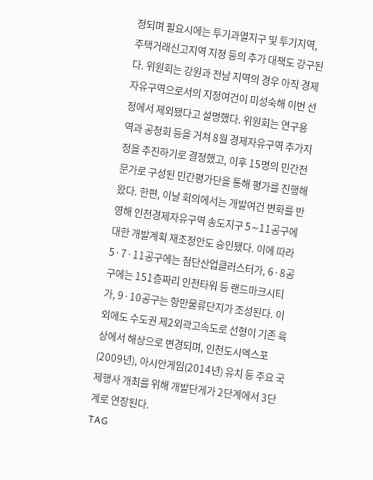정되며 필요시에는 투기과열지구 및 투기지역, 주택거래신고지역 지정 등의 추가 대책도 강구된다. 위원회는 강원과 전남 지역의 경우 아직 경제자유구역으로서의 지정여건이 미성숙해 이번 선정에서 제외됐다고 설명했다. 위원회는 연구용역과 공청회 등을 거쳐 8월 경제자유구역 추가지정을 추진하기로 결정했고, 이후 15명의 민간전문가로 구성된 민간평가단을 통해 평가를 진행해왔다. 한편, 이날 회의에서는 개발여건 변화를 반영해 인천경제자유구역 송도지구 5∼11공구에 대한 개발계획 재조정안도 승인됐다. 이에 따라 5·7·11공구에는 첨단산업클러스터가, 6·8공구에는 151층짜리 인천타워 등 랜드마크시티가, 9·10공구는 항만물류단지가 조성된다. 이외에도 수도권 제2외곽고속도로 선형이 기존 육상에서 해상으로 변경되며, 인천도시엑스포(2009년), 아시안게임(2014년) 유치 등 주요 국제행사 개최를 위해 개발단게가 2단계에서 3단계로 연장된다.
TAG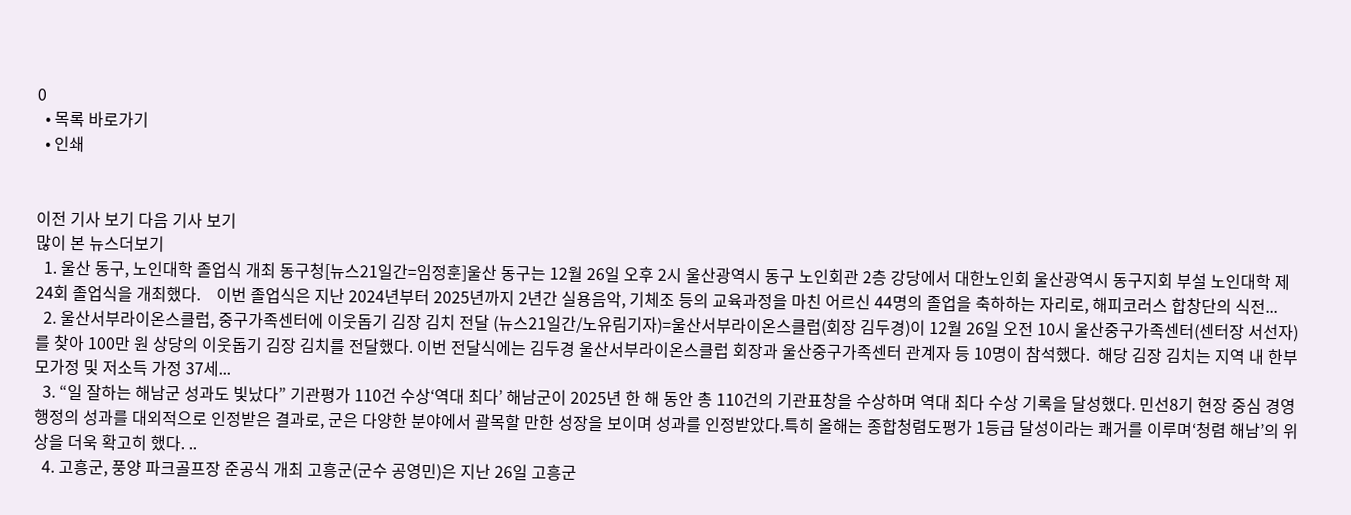0
  • 목록 바로가기
  • 인쇄


이전 기사 보기 다음 기사 보기
많이 본 뉴스더보기
  1. 울산 동구, 노인대학 졸업식 개최 동구청[뉴스21일간=임정훈]울산 동구는 12월 26일 오후 2시 울산광역시 동구 노인회관 2층 강당에서 대한노인회 울산광역시 동구지회 부설 노인대학 제24회 졸업식을 개최했다.    이번 졸업식은 지난 2024년부터 2025년까지 2년간 실용음악, 기체조 등의 교육과정을 마친 어르신 44명의 졸업을 축하하는 자리로, 해피코러스 합창단의 식전...
  2. 울산서부라이온스클럽, 중구가족센터에 이웃돕기 김장 김치 전달 (뉴스21일간/노유림기자)=울산서부라이온스클럽(회장 김두경)이 12월 26일 오전 10시 울산중구가족센터(센터장 서선자)를 찾아 100만 원 상당의 이웃돕기 김장 김치를 전달했다. 이번 전달식에는 김두경 울산서부라이온스클럽 회장과 울산중구가족센터 관계자 등 10명이 참석했다.  해당 김장 김치는 지역 내 한부모가정 및 저소득 가정 37세...
  3. “일 잘하는 해남군 성과도 빛났다” 기관평가 110건 수상‘역대 최다’ 해남군이 2025년 한 해 동안 총 110건의 기관표창을 수상하며 역대 최다 수상 기록을 달성했다. 민선8기 현장 중심 경영행정의 성과를 대외적으로 인정받은 결과로, 군은 다양한 분야에서 괄목할 만한 성장을 보이며 성과를 인정받았다.특히 올해는 종합청렴도평가 1등급 달성이라는 쾌거를 이루며‘청렴 해남’의 위상을 더욱 확고히 했다. ..
  4. 고흥군, 풍양 파크골프장 준공식 개최 고흥군(군수 공영민)은 지난 26일 고흥군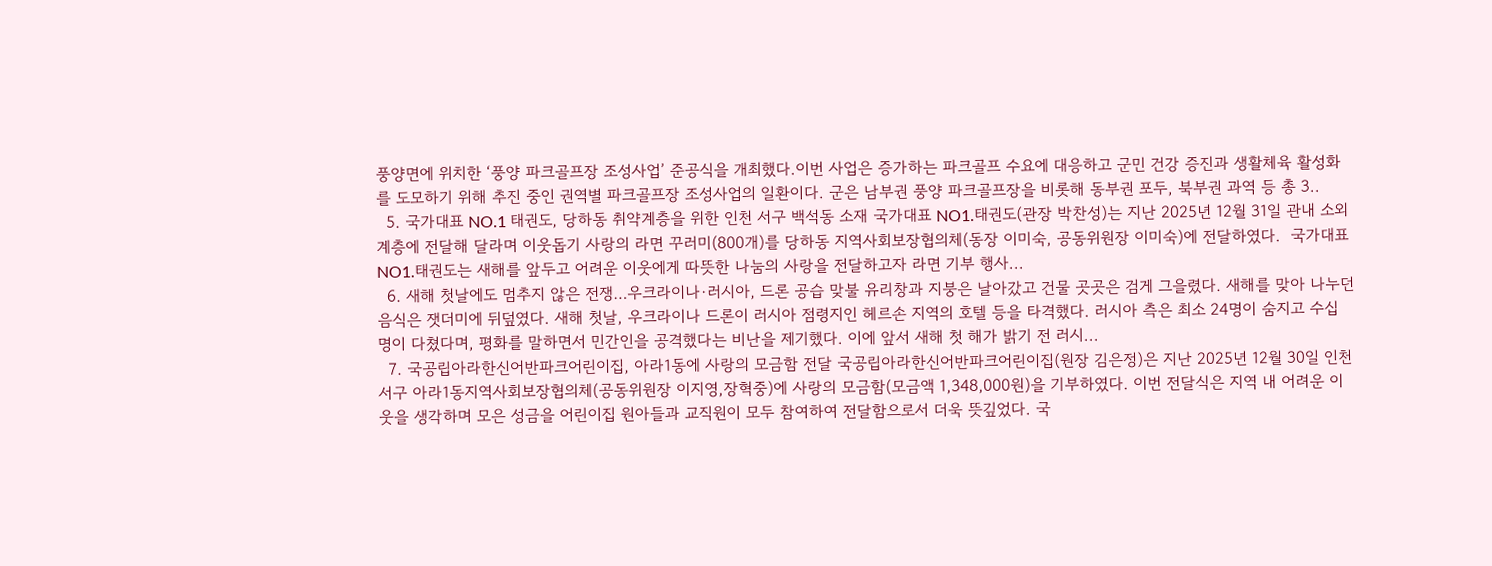풍양면에 위치한 ‘풍양 파크골프장 조성사업’ 준공식을 개최했다.이번 사업은 증가하는 파크골프 수요에 대응하고 군민 건강 증진과 생활체육 활성화를 도모하기 위해 추진 중인 권역별 파크골프장 조성사업의 일환이다. 군은 남부권 풍양 파크골프장을 비롯해 동부권 포두, 북부권 과역 등 총 3..
  5. 국가대표 NO.1 태권도, 당하동 취약계층을 위한 인천 서구 백석동 소재 국가대표 NO1.태권도(관장 박찬성)는 지난 2025년 12월 31일 관내 소외계층에 전달해 달라며 이웃돕기 사랑의 라면 꾸러미(800개)를 당하동 지역사회보장협의체(동장 이미숙, 공동위원장 이미숙)에 전달하였다.  국가대표 NO1.태권도는 새해를 앞두고 어려운 이웃에게 따뜻한 나눔의 사랑을 전달하고자 라면 기부 행사...
  6. 새해 첫날에도 멈추지 않은 전쟁…우크라이나·러시아, 드론 공습 맞불 유리창과 지붕은 날아갔고 건물 곳곳은 검게 그을렸다. 새해를 맞아 나누던 음식은 잿더미에 뒤덮였다. 새해 첫날, 우크라이나 드론이 러시아 점령지인 헤르손 지역의 호텔 등을 타격했다. 러시아 측은 최소 24명이 숨지고 수십 명이 다쳤다며, 평화를 말하면서 민간인을 공격했다는 비난을 제기했다. 이에 앞서 새해 첫 해가 밝기 전 러시...
  7. 국공립아라한신어반파크어린이집, 아라1동에 사랑의 모금함 전달 국공립아라한신어반파크어린이집(원장 김은정)은 지난 2025년 12월 30일 인천 서구 아라1동지역사회보장협의체(공동위원장 이지영,장혁중)에 사랑의 모금함(모금액 1,348,000원)을 기부하였다. 이번 전달식은 지역 내 어려운 이웃을 생각하며 모은 성금을 어린이집 원아들과 교직원이 모두 참여하여 전달함으로서 더욱 뜻깊었다. 국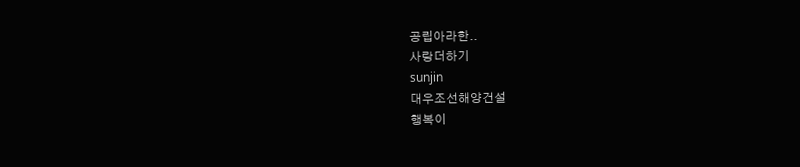공립아라한..
사랑더하기
sunjin
대우조선해양건설
행복이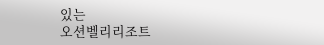있는
오션벨리리조트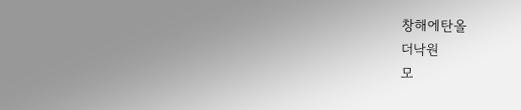창해에탄올
더낙원
모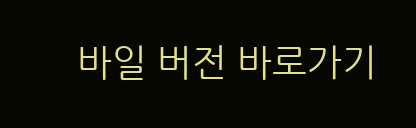바일 버전 바로가기